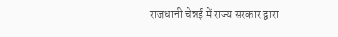राजधानी चेन्नई में राज्य सरकार द्वारा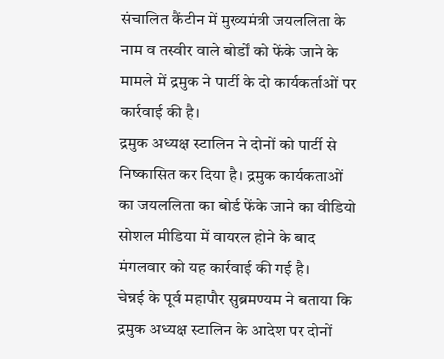संचालित कैंटीन में मुख्यमंत्री जयललिता के नाम व तस्वीर वाले बोर्डों को फेंके जाने के मामले में द्रमुक ने पार्टी के दो कार्यकर्ताओं पर कार्रवाई की है।
द्रमुक अध्यक्ष स्टालिन ने दोनों को पार्टी से निष्कासित कर दिया है। द्रमुक कार्यकताओं का जयललिता का बोर्ड फेंके जाने का वीडियो सोशल मीडिया में वायरल होने के बाद मंगलवार को यह कार्रवाई की गई है।
चेन्नई के पूर्व महापौर सुब्रमण्यम ने बताया कि द्रमुक अध्यक्ष स्टालिन के आदेश पर दोनों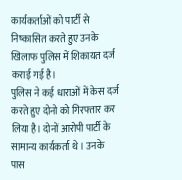कार्यकर्ताओं को पार्टी से निष्कासित करते हुए उनके खिलाफ पुलिस में शिकायत दर्ज कराई गई है।
पुलिस ने कई धाराओं में केस दर्ज करते हुए दोनो को गिरफ्तार कर लिया है। दोनों आरोपी पार्टी के सामान्य कार्यकर्ता थे। उनके पास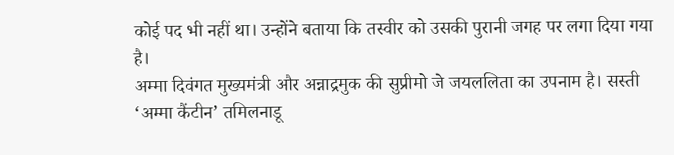कोई पद भी नहीं था। उन्होंने बताया कि तस्वीर को उसकी पुरानी जगह पर लगा दिया गया है।
अम्मा दिवंगत मुख्यमंत्री और अन्नाद्रमुक की सुप्रीमो जे जयललिता का उपनाम है। सस्ती ‘अम्मा कैंटीन’ तमिलनाडू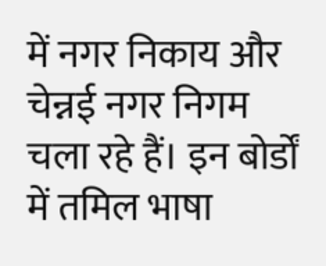में नगर निकाय और चेन्नई नगर निगम चला रहे हैं। इन बोर्डों में तमिल भाषा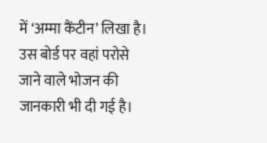में ‘अम्मा कैंटीन’ लिखा है। उस बोर्ड पर वहां परोसे जाने वाले भोजन की जानकारी भी दी गई है।